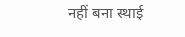नहीं बना स्थाई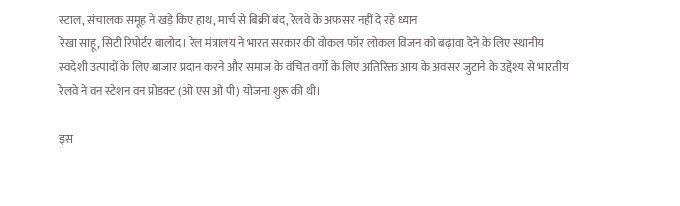स्टाल, संचालक समूह ने खड़े किए हाथ, मार्च से बिक्री बंद, रेलवे के अफसर नहीं दे रहे ध्यान
रेखा साहू, सिटी रिपोर्टर बालोद। रेल मंत्रालय ने भारत सरकार की वोकल फॉर लोकल विजन को बढ़ावा देने के लिए स्थानीय स्वदेशी उत्पादों के लिए बाजार प्रदान करने और समाज के वंचित वर्गों के लिए अतिरिक्त आय के अवसर जुटाने के उद्देश्य से भारतीय रेलवे ने वन स्टेशन वन प्रोडक्ट (ओ एस ओ पी) योजना शुरू की थी।

इस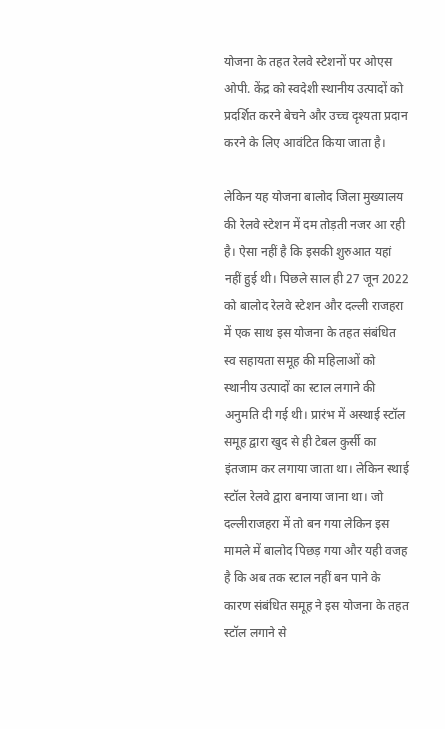योजना के तहत रेलवे स्टेशनों पर ओएस ओपी. केंद्र को स्वदेशी स्थानीय उत्पादों को प्रदर्शित करने बेचने और उच्च दृश्यता प्रदान करने के लिए आवंटित किया जाता है।

लेकिन यह योजना बालोद जिला मुख्यालय की रेलवे स्टेशन में दम तोड़ती नजर आ रही है। ऐसा नहीं है कि इसकी शुरुआत यहां नहीं हुई थी। पिछले साल ही 27 जून 2022 को बालोद रेलवे स्टेशन और दल्ली राजहरा में एक साथ इस योजना के तहत संबंधित स्व सहायता समूह की महिलाओं को स्थानीय उत्पादों का स्टाल लगाने की अनुमति दी गई थी। प्रारंभ में अस्थाई स्टॉल समूह द्वारा खुद से ही टेबल कुर्सी का इंतजाम कर लगाया जाता था। लेकिन स्थाई स्टॉल रेलवे द्वारा बनाया जाना था। जो दल्लीराजहरा में तो बन गया लेकिन इस मामले में बालोद पिछड़ गया और यही वजह है कि अब तक स्टाल नहीं बन पाने के कारण संबंधित समूह ने इस योजना के तहत स्टॉल लगाने से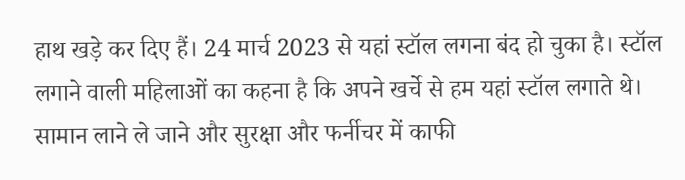हाथ खड़े कर दिए हैं। 24 मार्च 2023 से यहां स्टॉल लगना बंद हो चुका है। स्टॉल लगाने वाली महिलाओं का कहना है कि अपने खर्चे से हम यहां स्टॉल लगाते थे। सामान लाने ले जाने और सुरक्षा और फर्नीचर में काफी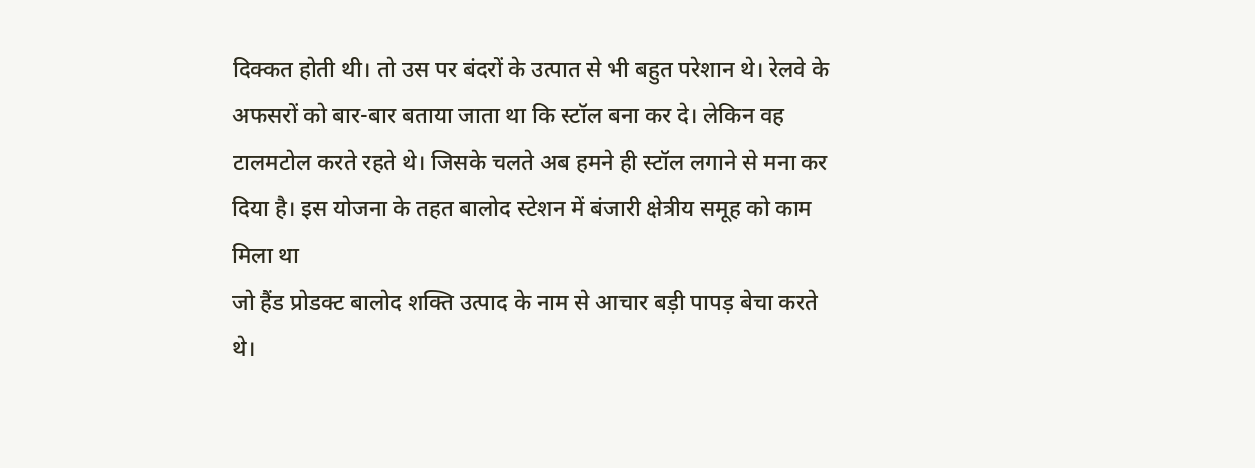दिक्कत होती थी। तो उस पर बंदरों के उत्पात से भी बहुत परेशान थे। रेलवे के अफसरों को बार-बार बताया जाता था कि स्टॉल बना कर दे। लेकिन वह टालमटोल करते रहते थे। जिसके चलते अब हमने ही स्टॉल लगाने से मना कर दिया है। इस योजना के तहत बालोद स्टेशन में बंजारी क्षेत्रीय समूह को काम मिला था
जो हैंड प्रोडक्ट बालोद शक्ति उत्पाद के नाम से आचार बड़ी पापड़ बेचा करते थे।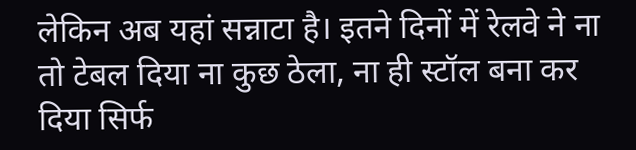लेकिन अब यहां सन्नाटा है। इतने दिनों में रेलवे ने ना तो टेबल दिया ना कुछ ठेला, ना ही स्टॉल बना कर दिया सिर्फ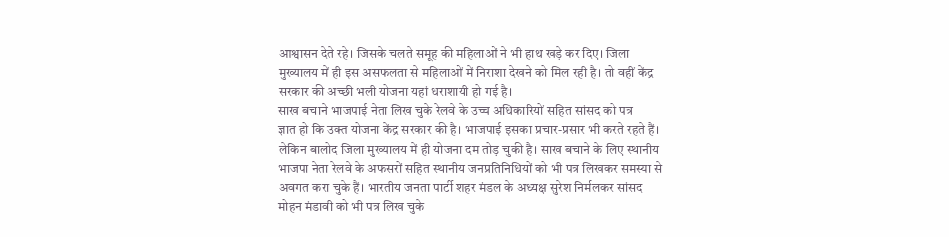आश्वासन देते रहे। जिसके चलते समूह की महिलाओं ने भी हाथ खड़े कर दिए। जिला मुख्यालय में ही इस असफलता से महिलाओं में निराशा देखने को मिल रही है। तो वहीं केंद्र सरकार की अच्छी भली योजना यहां धराशायी हो गई है।
साख बचाने भाजपाई नेता लिख चुके रेलवे के उच्च अधिकारियों सहित सांसद को पत्र
ज्ञात हो कि उक्त योजना केंद्र सरकार की है। भाजपाई इसका प्रचार-प्रसार भी करते रहते हैं। लेकिन बालोद जिला मुख्यालय में ही योजना दम तोड़ चुकी है। साख बचाने के लिए स्थानीय भाजपा नेता रेलवे के अफसरों सहित स्थानीय जनप्रतिनिधियों को भी पत्र लिखकर समस्या से अवगत करा चुके हैं। भारतीय जनता पार्टी शहर मंडल के अध्यक्ष सुरेश निर्मलकर सांसद मोहन मंडावी को भी पत्र लिख चुके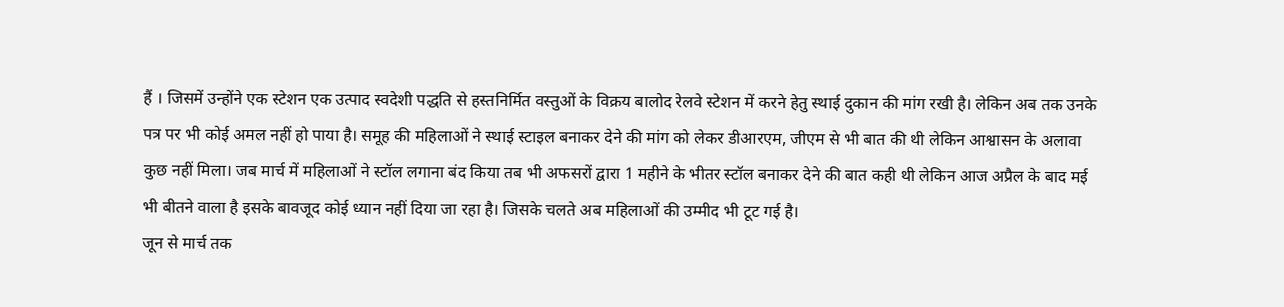हैं । जिसमें उन्होंने एक स्टेशन एक उत्पाद स्वदेशी पद्धति से हस्तनिर्मित वस्तुओं के विक्रय बालोद रेलवे स्टेशन में करने हेतु स्थाई दुकान की मांग रखी है। लेकिन अब तक उनके पत्र पर भी कोई अमल नहीं हो पाया है। समूह की महिलाओं ने स्थाई स्टाइल बनाकर देने की मांग को लेकर डीआरएम, जीएम से भी बात की थी लेकिन आश्वासन के अलावा कुछ नहीं मिला। जब मार्च में महिलाओं ने स्टॉल लगाना बंद किया तब भी अफसरों द्वारा 1 महीने के भीतर स्टॉल बनाकर देने की बात कही थी लेकिन आज अप्रैल के बाद मई भी बीतने वाला है इसके बावजूद कोई ध्यान नहीं दिया जा रहा है। जिसके चलते अब महिलाओं की उम्मीद भी टूट गई है।
जून से मार्च तक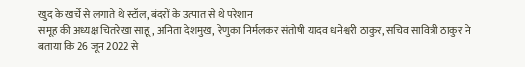खुद के खर्चे से लगाते थे स्टॉल, बंदरों के उत्पात से थे परेशान
समूह की अध्यक्ष चितरेखा साहू, अनिता देशमुख, रेणुका निर्मलकर संतोषी यादव धनेश्वरी ठाकुर, सचिव सावित्री ठाकुर ने बताया कि 26 जून 2022 से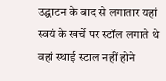उद्घाटन के बाद से लगातार यहां स्वयं के खर्चे पर स्टॉल लगाते थे वहां स्थाई स्टाल नहीं होने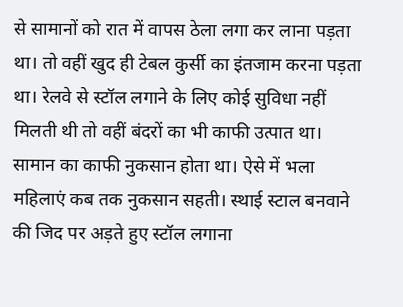से सामानों को रात में वापस ठेला लगा कर लाना पड़ता था। तो वहीं खुद ही टेबल कुर्सी का इंतजाम करना पड़ता था। रेलवे से स्टॉल लगाने के लिए कोई सुविधा नहीं मिलती थी तो वहीं बंदरों का भी काफी उत्पात था। सामान का काफी नुकसान होता था। ऐसे में भला महिलाएं कब तक नुकसान सहती। स्थाई स्टाल बनवाने की जिद पर अड़ते हुए स्टॉल लगाना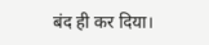बंद ही कर दिया।